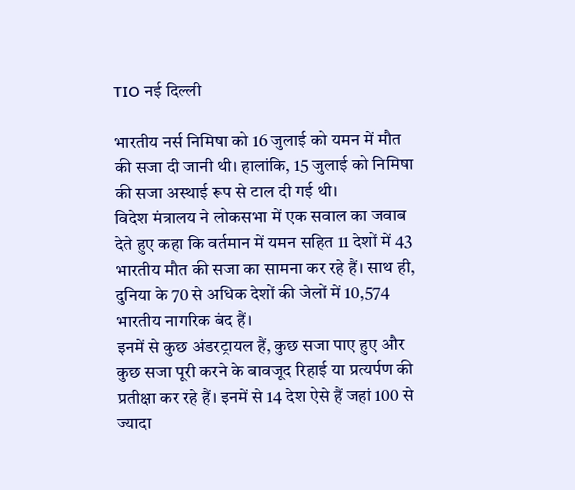TIO नई दिल्ली

भारतीय नर्स निमिषा को 16 जुलाई को यमन में मौत की सजा दी जानी थी। हालांकि, 15 जुलाई को निमिषा की सजा अस्थाई रूप से टाल दी गई थी।
विदेश मंत्रालय ने लोकसभा में एक सवाल का जवाब देते हुए कहा कि वर्तमान में यमन सहित 11 देशों में 43 भारतीय मौत की सजा का सामना कर रहे हैं। साथ ही, दुनिया के 70 से अधिक देशों की जेलों में 10,574 भारतीय नागरिक बंद हैं।
इनमें से कुछ अंडरट्रायल हैं, कुछ सजा पाए हुए और कुछ सजा पूरी करने के बावजूद रिहाई या प्रत्यर्पण की प्रतीक्षा कर रहे हैं। इनमें से 14 देश ऐसे हैं जहां 100 से ज्यादा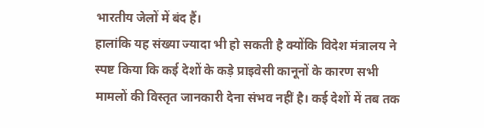भारतीय जेलों में बंद हैं।
हालांकि यह संख्या ज्यादा भी हो सकती है क्योंकि विदेश मंत्रालय ने स्पष्ट किया कि कई देशों के कड़े प्राइवेसी कानूनों के कारण सभी मामलों की विस्तृत जानकारी देना संभव नहीं है। कई देशों में तब तक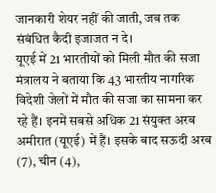जानकारी शेयर नहीं की जाती, जब तक संबंधित कैदी इजाजत न दे।
यूएई में 21 भारतीयों को मिली मौत की सजा मंत्रालय ने बताया कि 43 भारतीय नागरिक विदेशी जेलों में मौत की सजा का सामना कर रहे हैं। इनमें सबसे अधिक 21 संयुक्त अरब अमीरात (यूएई) में हैं। इसके बाद सऊदी अरब (7), चीन (4),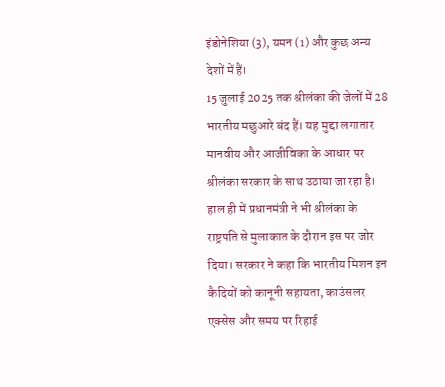इंडोनेशिया (3), यमन (1) और कुछ अन्य देशों में हैं।
15 जुलाई 2025 तक श्रीलंका की जेलों में 28 भारतीय मछुआरे बंद हैं। यह मुद्दा लगातार मानवीय और आजीविका के आधार पर श्रीलंका सरकार के साथ उठाया जा रहा है।
हाल ही में प्रधानमंत्री ने भी श्रीलंका के राष्ट्रपति से मुलाकात के दौरान इस पर जोर दिया। सरकार ने कहा कि भारतीय मिशन इन कैदियों को कानूनी सहायता, काउंसलर एक्सेस और समय पर रिहाई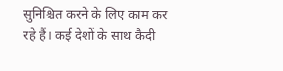सुनिश्चित करने के लिए काम कर रहे हैं। कई देशों के साथ कैदी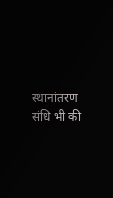स्थानांतरण संधि भी की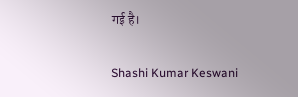गई है।

Shashi Kumar Keswani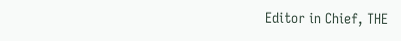Editor in Chief, THE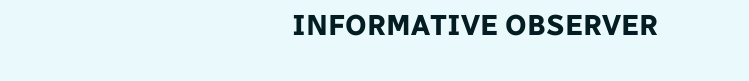INFORMATIVE OBSERVER